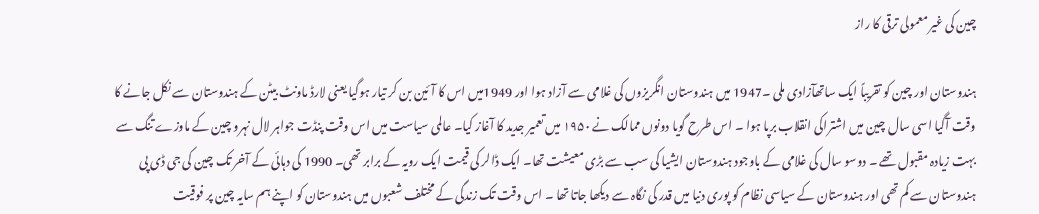چین کی غیر معمولی ترقی کا راز

ہندوستان اور چین کو تقریباً ایک ساتھآزادی ملی ۔1947 میں ہندوستان انگریزوں کی غلامی سے آزاد ہوا اور 1949میں اس کا آئین بن کر تیار ہوگیا یعنی لارڈ ماونٹ بیٹن کے ہندوستان سے نکل جانے کا وقت آگیا اسی سال چین میں اشتراکی انقلاب برپا ہوا ۔ اس طرح گویا دونوں ممالک نے ۱۹۵۰ میں تعمیر جدید کا آغاز کیا۔ عالمی سیاست میں اس وقت پنڈت جواہر لال نہرو چین کے ماوزے تنگ سے بہت زیادہ مقبول تھے ۔ دوسو سال کی غلامی کے باوجود ہندوستان ایشیا کی سب سے بڑی معیشت تھا۔ ایک ڈالر کی قیمت ایک رویہ کے برابر تھی۔ 1990 کی دہائی کے آخر تک چین کی جی ڈی پی ہندوستان سے کم تھی اور ہندوستان کے سیاسی نظام کو پوری دنیا میں قدر کی نگاہ سے دیکھا جاتا تھا ۔ اس وقت تک زندگی کے مختلف شعبوں میں ہندوستان کو اپنے ہم سایہ چین پر فوقیت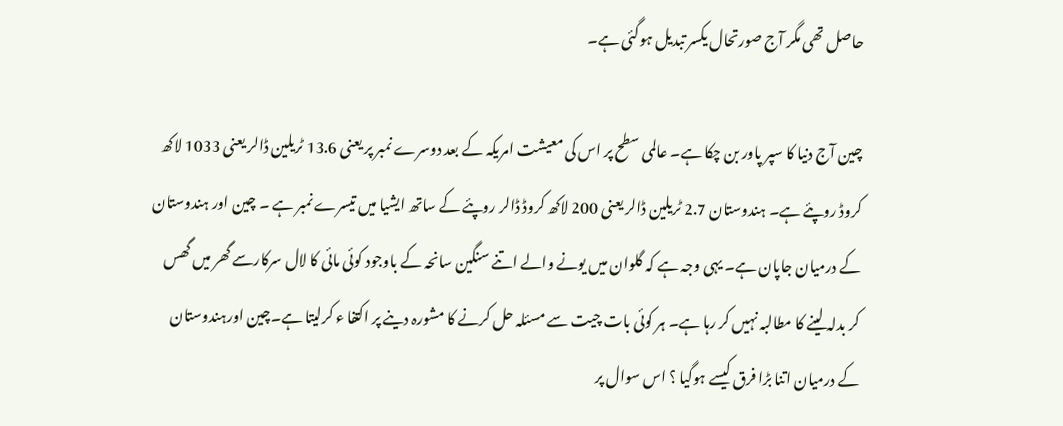حاصل تھی مگر آج صورتحال یکسر تبدیل ہوگئی ہے۔

چین آج دنیا کا سپر پاور بن چکا ہے۔ عالمی سطح پر اس کی معیشت امریکہ کے بعد دوسرے نمبر پر یعنی 13.6 ٹریلین ڈالر یعنی 1033 لاکھ کروڈ روپئے ہے۔ ہندوستان 2.7 ٹریلین ڈالر یعنی 200 لاکھ کروڈ ڈالر روپئے کے ساتھ ایشیا میں تیسرے نمبر ہے ۔ چین اور ہندوستان کے درمیان جاپان ہے۔ یہی وجہ ہے کہ گلوان میں یونے والے اتنے سنگین سانحہ کے باوجود کوئی مائی کا لال سرکارسے گھر میں گھس کر بدلہ لینے کا مطالبہ نہیں کر رہا ہے۔ ہر کوئی بات چیت سے مسئلہ حل کرنے کا مشورہ دینے پر اکتفا ء کرلیتا ہے۔چین اورہندوستان کے درمیان اتنا بڑا فرق کیسے ہوگیا ؟ اس سوال پر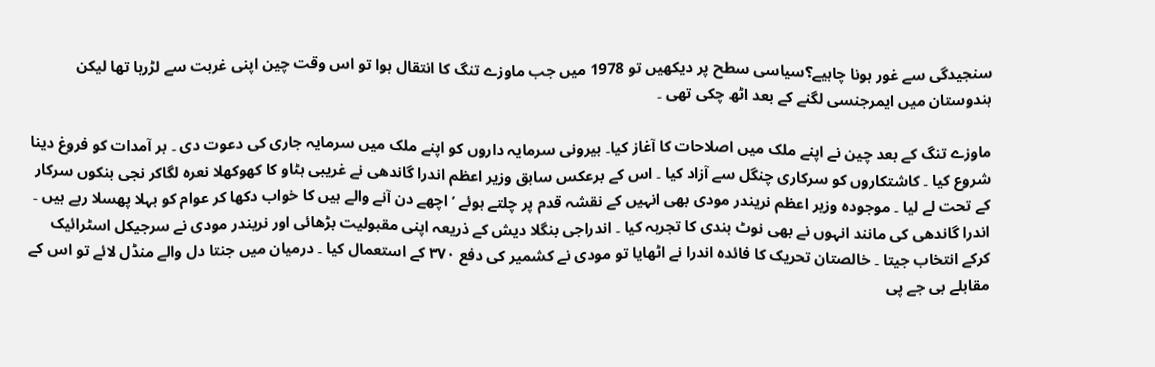سنجیدگی سے غور ہونا چاہیے؟سیاسی سطح پر دیکھیں تو 1978 میں جب ماوزے تنگ کا انتقال ہوا تو اس وقت چین اپنی غربت سے لڑرہا تھا لیکن ہندوستان میں ایمرجنسی لگنے کے بعد اٹھ چکی تھی ۔

ماوزے تنگ کے بعد چین نے اپنے ملک میں اصلاحات کا آغاز کیا۔ بیرونی سرمایہ داروں کو اپنے ملک میں سرمایہ جاری کی دعوت دی ۔ بر آمدات کو فروغ دینا شروع کیا ۔ کاشتکاروں کو سرکاری چنگل سے آزاد کیا ۔ اس کے برعکس سابق وزیر اعظم اندرا گاندھی نے غریبی ہٹاو کا کھوکھلا نعرہ لگاکر نجی بنکوں سرکار کے تحت لے لیا ۔ موجودہ وزیر اعظم نریندر مودی بھی انہیں کے نقشہ قدم پر چلتے ہوئے ’اچھے دن آنے والے ہیں کا خواب دکھا کر عوام کو بہلا پھسلا رہے ہیں ۔ اندرا گاندھی کی مانند انہوں نے بھی نوٹ بندی کا تجربہ کیا ۔ اندراجی بنگلا دیش کے ذریعہ اپنی مقبولیت بڑھائی اور نریندر مودی نے سرجیکل اسٹرائیک کرکے انتخاب جیتا ۔ خالصتان تحریک کا فائدہ اندرا نے اٹھایا تو مودی نے کشمیر کی دفع ۳۷۰ کے استعمال کیا ۔ درمیان میں جنتا دل والے منڈل لائے تو اس کے مقابلے بی جے پی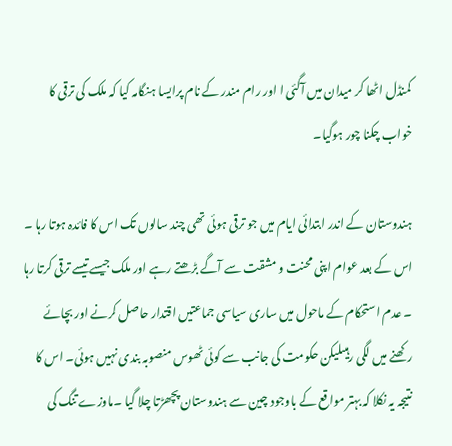کمنڈل اٹھا کر میدان میں آگئی ا اور رام مندر کے نام پرایسا ہنگامہ کیا کہ ملک کی ترقی کا خواب چکنا چور ہوگیا۔

ہندوستان کے اندر ابتدائی ایام میں جو ترقی ہوئی تھی چند سالوں تک اس کا فائدہ ہوتا رہا ۔ اس کے بعد عوام اپنی محنت و مشقت سے آگے بڑھتے رہے اور ملک جیسے تیسے ترقی کرتا رہا ۔ عدم استحکام کے ماحول میں ساری سیاسی جماعتیں اقتدار حاصل کرنے اور بچائے رکھنے میں لگی رہیںلیکن حکومت کی جانب سے کوئی ٹھوس منصوبہ بندی نہیں ہوئی۔ اس کا نتیجہ یہ نکلا کہ بہتر مواقع کے باوجود چین سے ہندوستان پچھڑتا چلا گیا ۔ماوزے تنگ کی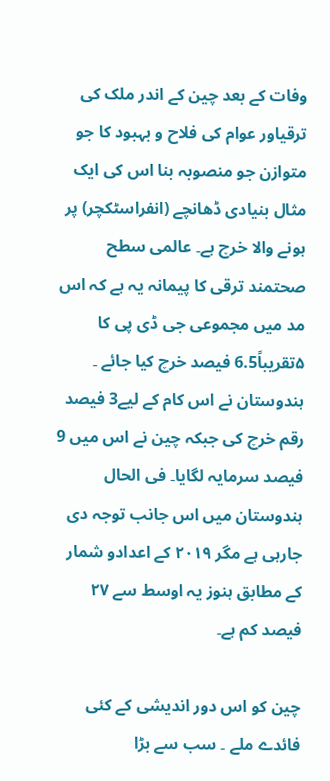وفات کے بعد چین کے اندر ملک کی ترقیاور عوام کی فلاح و بہبود کا جو متوازن جو منصوبہ بنا اس کی ایک مثال بنیادی ڈھانچے (انفراسٹکچر) پر ہونے والا خرچ ہے۔ عالمی سطح صحتمند ترقی کا پیمانہ یہ ہے کہ اس مد میں مجموعی جی ڈی پی کا ۵تقریباً6.5 فیصد خرچ کیا جائے ۔ ہندوستان نے اس کام کے لیے3 فیصد رقم خرچ کی جبکہ چین نے اس میں 9 فیصد سرمایہ لگایا۔ فی الحال ہندوستان میں اس جانب توجہ دی جارہی ہے مگر ۲۰۱۹ کے اعدادو شمار کے مطابق ہنوز یہ اوسط سے ۲۷ فیصد کم ہے۔

چین کو اس دور اندیشی کے کئی فائدے ملے ۔ سب سے بڑا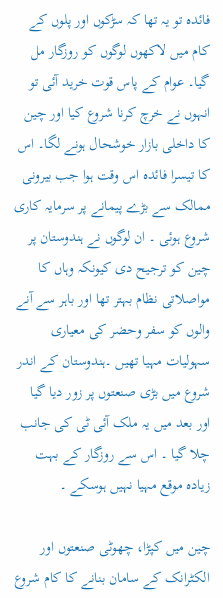فائدہ تو یہ تھا کہ سڑکوں اور پلوں کے کام میں لاکھوں لوگوں کو روزگار مل گیا۔ عوام کے پاس قوت خرید آئی تو انہوں نے خرچ کرنا شروع کیا اور چین کا داخلی بازار خوشحال ہونے لگا۔ اس کا تیسرا فائدہ اس وقت ہوا جب بیرونی ممالک سے بڑے پیمانے پر سرمایہ کاری شروع ہوئی ۔ ان لوگوں نے ہندوستان پر چین کو ترجیح دی کیونکہ وہاں کا مواصلاتی نظام بہتر تھا اور باہر سے آنے والوں کو سفر وحضر کی معیاری سہولیات مہیا تھیں ۔ہندوستان کے اندر شروع میں بڑی صنعتوں پر زور دیا گیا اور بعد میں یہ ملک آئی ٹی کی جانب چلا گیا ۔ اس سے روزگار کے بہت زیادہ موقع مہیا نہیں ہوسکے ۔

چین میں کپڑا، چھوٹی صنعتوں اور الکٹرانک کے سامان بنانے کا کام شروع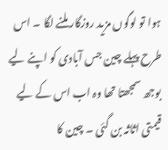ہوا تو لوگوں مزید روزگار ملنے لگا ۔ اس طرح پہلے چین جس آبادی کو اپنے لیے بوجھ سمجھتا تھا وہ اب اس کے لیے قیمتی اثاثہ بن گئی ۔ چین کا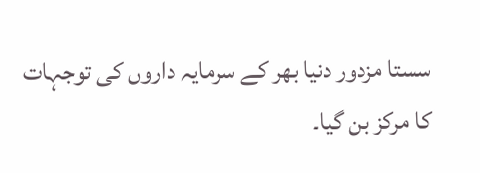سستا مزدور دنیا بھر کے سرمایہ داروں کی توجہات کا مرکز بن گیا۔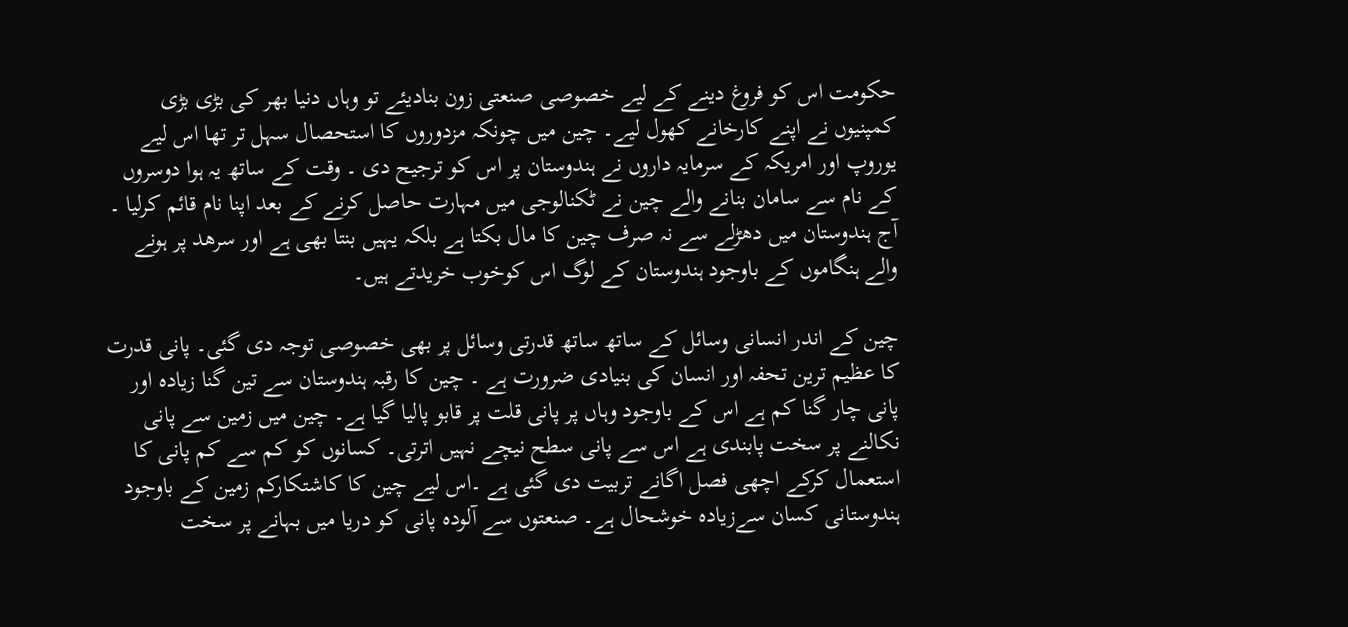حکومت اس کو فروغ دینے کے لیے خصوصی صنعتی زون بنادیئے تو وہاں دنیا بھر کی بڑی بڑی کمپنیوں نے اپنے کارخانے کھول لیے۔ چین میں چونکہ مزدوروں کا استحصال سہل تر تھا اس لیے یوروپ اور امریکہ کے سرمایہ داروں نے ہندوستان پر اس کو ترجیح دی ۔ وقت کے ساتھ یہ ہوا دوسروں کے نام سے سامان بنانے والے چین نے ٹکنالوجی میں مہارت حاصل کرنے کے بعد اپنا نام قائم کرلیا ۔ آج ہندوستان میں دھڑلے سے نہ صرف چین کا مال بکتا ہے بلکہ یہیں بنتا بھی ہے اور سرھد پر ہونے والے ہنگاموں کے باوجود ہندوستان کے لوگ اس کوخوب خریدتے ہیں۔

چین کے اندر انسانی وسائل کے ساتھ ساتھ قدرتی وسائل پر بھی خصوصی توجہ دی گئی۔ پانی قدرت کا عظیم ترین تحفہ اور انسان کی بنیادی ضرورت ہے ۔ چین کا رقبہ ہندوستان سے تین گنا زیادہ اور پانی چار گنا کم ہے اس کے باوجود وہاں پر پانی قلت پر قابو پالیا گیا ہے۔ چین میں زمین سے پانی نکالنے پر سخت پابندی ہے اس سے پانی سطح نیچے نہیں اترتی۔ کسانوں کو کم سے کم پانی کا استعمال کرکے اچھی فصل اگانے تربیت دی گئی ہے ۔اس لیے چین کا کاشتکارکم زمین کے باوجود ہندوستانی کسان سےزیادہ خوشحال ہے۔ صنعتوں سے آلودہ پانی کو دریا میں بہانے پر سخت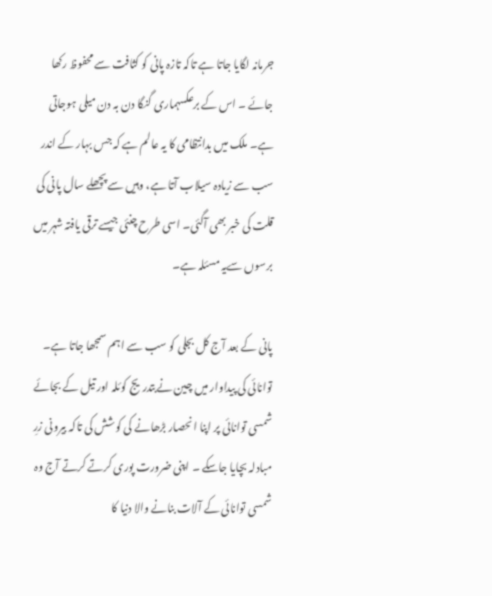جرمانہ لگایا جاتا ہے تاکہ تازہ پانی کو کثافت سے محفوظ رکھا جائے ۔ اس کے برعکسہماری گنگا دن بہ دن میلی ہوجاتی ہے۔ ملک میں بدانتظامی کا یہ عالم ہے کہ جس بہار کے اندر سب سے زیادہ سیلاب آتا ہے، وہیں سے پچھلے سال پانی کی قلت کی خبر بھی آگئی۔ اسی طرح چنئی جیسے ترقی یافتہ شہر میں برسوں سےیہ مسئلہ ہے۔

پانی کے بعد آج کل بجلی کو سب سے اہم سمجھا جاتا ہے۔ توانائی کی پیداوار میں چین نےبتدریج کوئلہ اور تیل کے بجائے شمسی توانائی پر اپنا انحصار بڑھانے کی کوشش کی تاکہ بیرونی زرِ مبادلہ بچایا جاسکے ۔ اپنی ضرورت پوری کرتے کرتے آج وہ شمسی توانائی کے آلات بنانے والا دنیا کا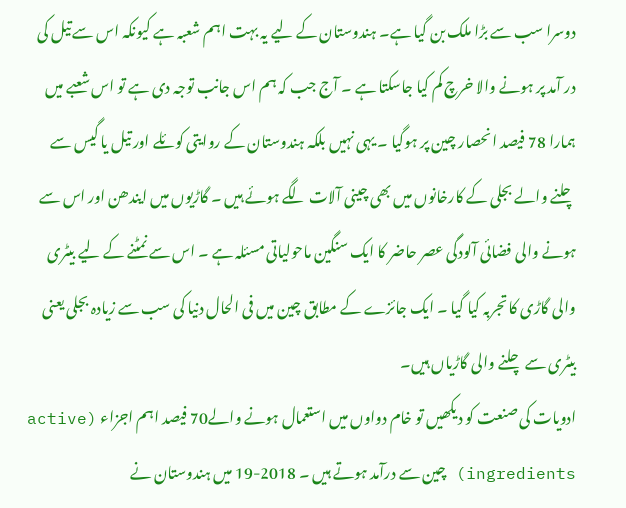دوسرا سب سے بڑا ملک بن گیا ہے۔ ہندوستان کے لیے یہ بہت اہم شعبہ ہے کیونکہ اس سے تیل کی در آمد پر ہونے والا خرچ کم کیا جاسکتا ہے ۔ آج جب کہ ہم اس جانب توجہ دی ہے تو اس شعبے میں ہمارا 78 فیصد انحصار چین پر ہوگیا ۔ یہی نہیں بلکہ ہندوستان کے روایتی کوئلے اور تیل یا گیس سے چلنے والے بجلی کے کارخانوں میں بھی چینی آلات لگے ہوئے ہیں ۔ گاڑیوں میں ایندھن اور اس سے ہونے والی فضائی آلودگی عصر حاضر کا ایک سنگین ماحولیاتی مسئلہ ہے ۔ اس سے نمٹنے کے لیے بیٹری والی گاڑی کا تجربہ کیا گیا ۔ ایک جائزے کے مطابق چین میں فی الحال دنیا کی سب سے زیادہ بجلی یعنی بیٹری سے چلنے والی گاڑیاں ہیں۔
ادویات کی صنعت کو دیکھیں تو خام دواوں میں استعمال ہونے والے70 فیصد اہم اجزاء (active ingredients) چین سے درآمد ہوتے ہیں ۔ 2018-19 میں ہندوستان نے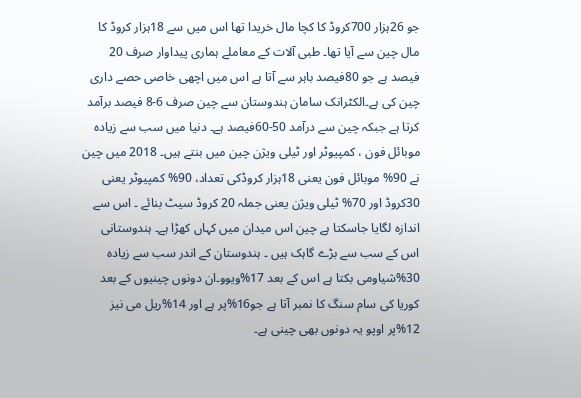جو 26ہزار 700کروڈ کا کچا مال خریدا تھا اس میں سے 18ہزار کروڈ کا مال چین سے آیا تھا۔ طبی آلات کے معاملے ہماری پیداوار صرف 20 فیصد ہے جو 80فیصد باہر سے آتا ہے اس میں اچھی خاصی حصے داری چین کی ہے۔الکٹرانک سامان ہندوستان سے چین صرف 6-8 فیصد برآمد کرتا ہے جبکہ چین سے درآمد 50-60فیصد ہے۔ دنیا میں سب سے زیادہ موبائل فون ، کمپیوٹر اور ٹیلی ویژن چین میں بنتے ہیں۔ 2018 میں چین نے 90% موبائل فون یعنی 18ہزار کروڈکی تعداد، 90% کمپیوٹر یعنی 30کروڈ اور 70% ٹیلی ویژن یعنی جملہ 20 کروڈ سیٹ بنائے ۔ اس سے اندازہ لگایا جاسکتا ہے چین اس میدان میں کہاں کھڑا ہے۔ ہندوستانی اس کے سب سے بڑے گاہک ہیں ۔ ہندوستان کے اندر سب سے زیادہ 30%شیاومی بکتا ہے اس کے بعد 17%ویوو۔ان دونوں چینیوں کے بعد کوریا کی سام سنگ کا نمبر آتا ہے جو16%پر ہے اور 14%ریل می نیز 12%پر اوپو یہ دونوں بھی چینی ہے۔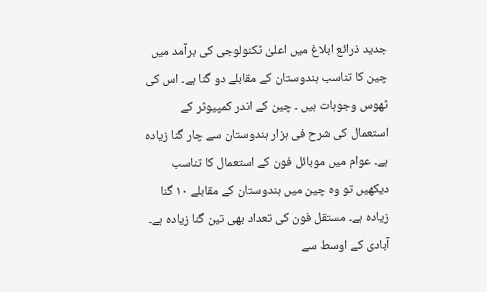جدید ذرائع ابلاغ میں اعلیٰ ٹکنولوجی کی برآمد میں چین کا تناسب ہندوستان کے مقابلے دو گنا ہے۔ اس کی ٹھوس وجوہات ہیں ۔ چین کے اندر کمپیوٹر کے استعمال کی شرح فی ہزار ہندوستان سے چار گنا زیادہ ہے۔ عوام میں موبائل فون کے استعمال کا تناسب دیکھیں تو وہ چین میں ہندوستان کے مقابلے ۱۰ گنا زیادہ ہے۔ مستقل فون کی تعداد بھی تین گنا زیادہ ہے۔ آبادی کے اوسط سے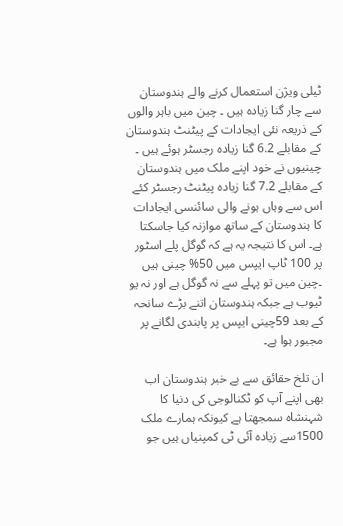ٹیلی ویژن استعمال کرنے والے ہندوستان سے چار گنا زیادہ ہیں ۔ چین میں باہر والوں کے ذریعہ نئی ایجادات کے پیٹنٹ ہندوستان کے مقابلے 6.2 گنا زیادہ رجسٹر ہوئے ہیں ۔ چینیوں نے خود اپنے ملک میں ہندوستان کے مقابلے 7.2 گنا زیادہ پیٹنٹ رجسٹر کئے اس سے وہاں ہونے والی سائنسی ایجادات کا ہندوستان کے ساتھ موازنہ کیا جاسکتا ہے۔ اس کا نتیجہ یہ ہے کہ گوگل پلے اسٹور پر 100 ٹاپ ایپس میں 50% چینی ہیں ۔چین میں تو پہلے سے نہ گوگل ہے اور نہ یو ٹیوب ہے جبکہ ہندوستان اتنے بڑے سانحہ کے بعد 59چینی ایپس پر پابندی لگانے پر مجبور ہوا ہے۔

ان تلخ حقائق سے بے خبر ہندوستان اب بھی اپنے آپ کو ٹکنالوجی کی دنیا کا شہنشاہ سمجھتا ہے کیونکہ ہمارے ملک 1500سے زیادہ آئی ٹی کمپنیاں ہیں جو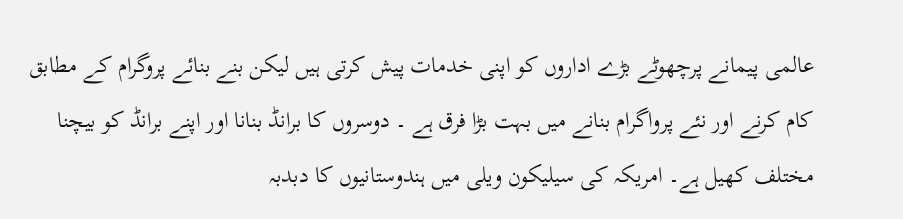عالمی پیمانے پرچھوٹے بڑے اداروں کو اپنی خدمات پیش کرتی ہیں لیکن بنے بنائے پروگرام کے مطابق کام کرنے اور نئے پرواگرام بنانے میں بہت بڑا فرق ہے ۔ دوسروں کا برانڈ بنانا اور اپنے برانڈ کو بیچنا مختلف کھیل ہے۔ امریکہ کی سیلیکون ویلی میں ہندوستانیوں کا دبدبہ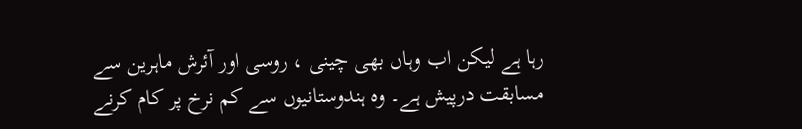رہا ہے لیکن اب وہاں بھی چینی ، روسی اور آئرش ماہرین سے مسابقت درپیش ہے۔ وہ ہندوستانیوں سے کم نرخ پر کام کرنے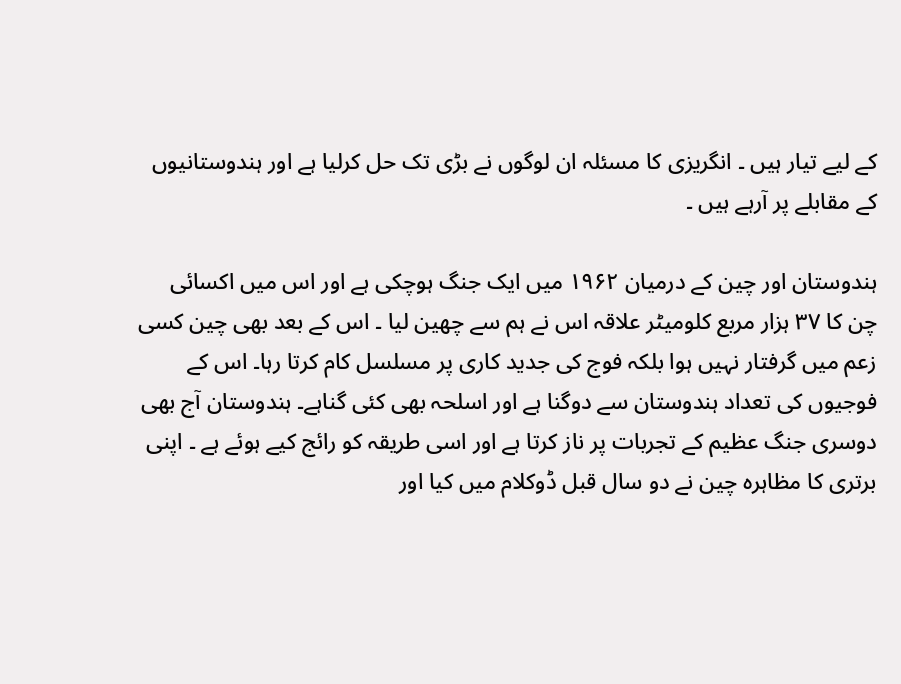کے لیے تیار ہیں ۔ انگریزی کا مسئلہ ان لوگوں نے بڑی تک حل کرلیا ہے اور ہندوستانیوں کے مقابلے پر آرہے ہیں ۔

ہندوستان اور چین کے درمیان ۱۹۶۲ میں ایک جنگ ہوچکی ہے اور اس میں اکسائی چن کا ۳۷ ہزار مربع کلومیٹر علاقہ اس نے ہم سے چھین لیا ۔ اس کے بعد بھی چین کسی زعم میں گرفتار نہیں ہوا بلکہ فوج کی جدید کاری پر مسلسل کام کرتا رہا۔ اس کے فوجیوں کی تعداد ہندوستان سے دوگنا ہے اور اسلحہ بھی کئی گناہے۔ ہندوستان آج بھی دوسری جنگ عظیم کے تجربات پر ناز کرتا ہے اور اسی طریقہ کو رائج کیے ہوئے ہے ۔ اپنی برتری کا مظاہرہ چین نے دو سال قبل ڈوکلام میں کیا اور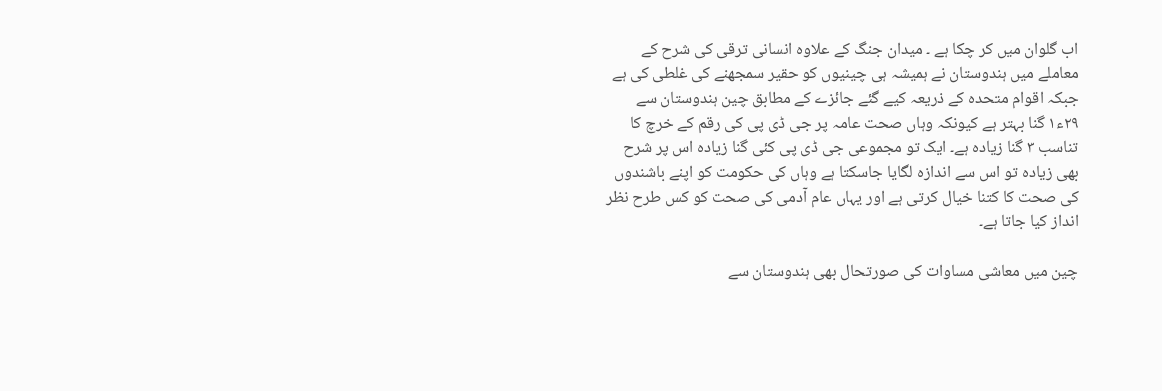اب گلوان میں کر چکا ہے ۔ میدان جنگ کے علاوہ انسانی ترقی کی شرح کے معاملے میں ہندوستان نے ہمیشہ ہی چینیوں کو حقیر سمجھنے کی غلطی کی ہے جبکہ اقوام متحدہ کے ذریعہ کیے گئے جائزے کے مطابق چین ہندوستان سے ۲۹ء۱ گنا بہتر ہے کیونکہ وہاں صحت عامہ پر جی ڈی پی کی رقم کے خرچ کا تناسب ۳ گنا زیادہ ہے۔ ایک تو مجموعی جی ڈی پی کئی گنا زیادہ اس پر شرح بھی زیادہ تو اس سے اندازہ لگایا جاسکتا ہے وہاں کی حکومت کو اپنے باشندوں کی صحت کا کتنا خیال کرتی ہے اور یہاں عام آدمی کی صحت کو کس طرح نظر انداز کیا جاتا ہے۔

چین میں معاشی مساوات کی صورتحال بھی ہندوستان سے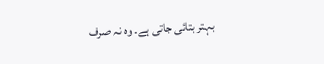بہتر بتائی جاتی ہے۔ وہ نہ صرف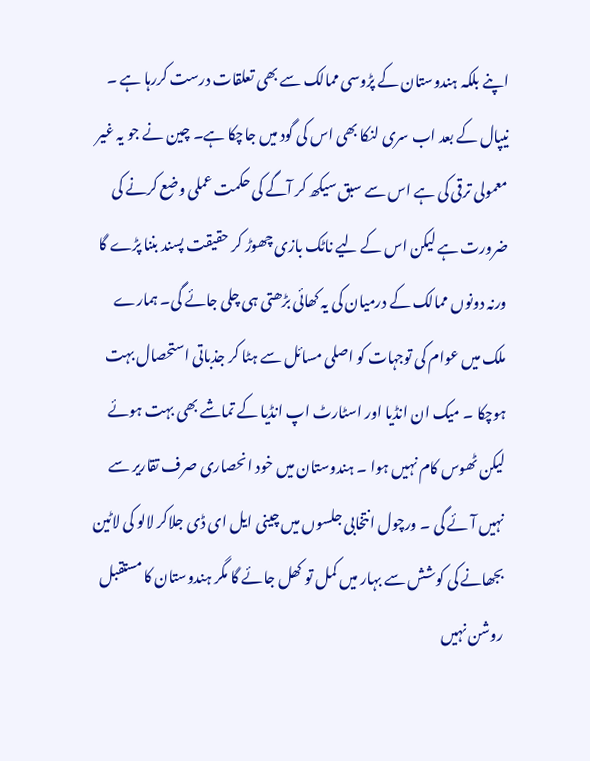اپنے بلکہ ہندوستان کے پڑوسی ممالک سے بھی تعلقات درست کررہا ہے ۔ نیپال کے بعد اب سری لنکا بھی اس کی گود میں جاچکا ہے۔ چین نے جو یہ غیر معمولی ترقی کی ہے اس سے سبق سیکھ کر آگے کی حکمت عملی وضع کرنے کی ضرورت ہے لیکن اس کے لیے ناٹک بازی چھوڑ کر حقیقت پسند بننا پڑے گا ورنہ دونوں ممالک کے درمیان کی یہ کھائی بڑھتی ہی چلی جائے گی۔ ہمارے ملک میں عوام کی توجہات کو اصلی مسائل سے ہٹا کر جذباتی استحصال بہت ہوچکا ۔ میک ان انڈیا اور اسٹارٹ اپ انڈیا کے تماشے بھی بہت ہوئے لیکن ٹھوس کام نہیں ہوا ۔ ہندوستان میں خود انحصاری صرف تقاریر سے نہیں آئے گی ۔ ورچول انتخابی جلسوں میں چینی ایل ای ڈی جلاکر لالو کی لاٹین بجھانے کی کوشش سے بہار میں کمل تو کھل جائے گا مگر ہندوستان کا مستقبل روشن نہیں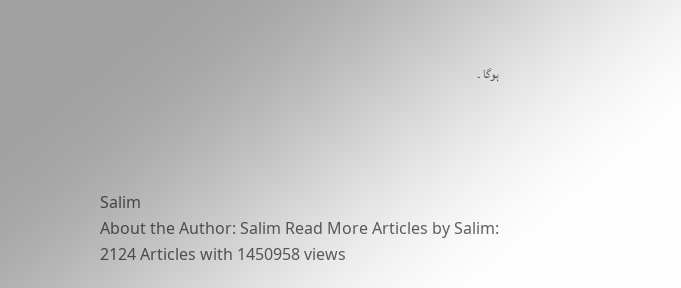ہوگا ۔




Salim
About the Author: Salim Read More Articles by Salim: 2124 Articles with 1450958 views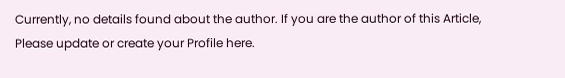Currently, no details found about the author. If you are the author of this Article, Please update or create your Profile here.